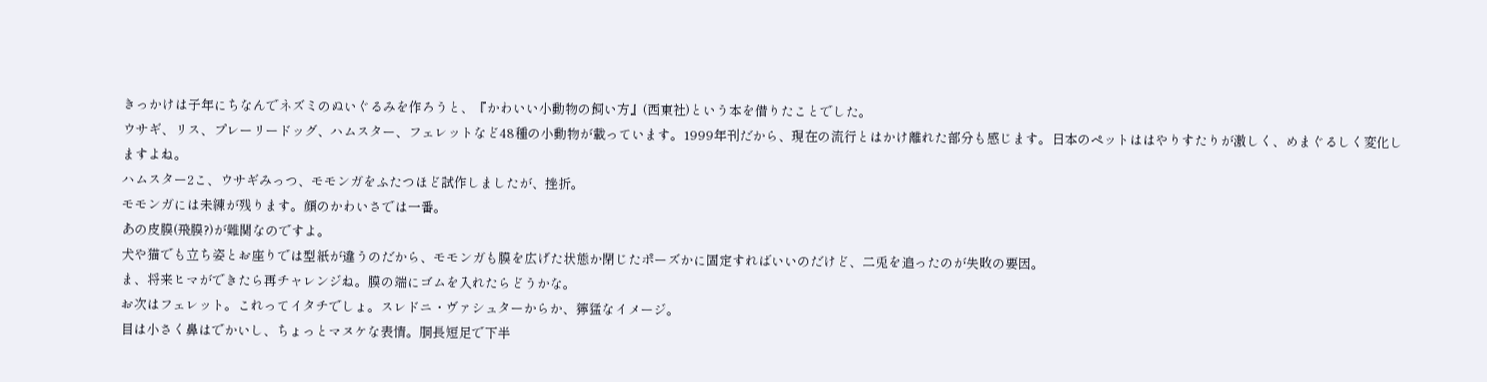きっかけは子年にちなんでネズミのぬいぐるみを作ろうと、『かわいい小動物の飼い方』(西東社)という本を借りたことでした。
ウサギ、リス、プレーリードッグ、ハムスター、フェレットなど48種の小動物が載っています。1999年刊だから、現在の流行とはかけ離れた部分も感じます。日本のペットははやりすたりが激しく、めまぐるしく変化しますよね。
ハムスター2こ、ウサギみっつ、モモンガをふたつほど試作しましたが、挫折。
モモンガには未練が残ります。顔のかわいさでは一番。
あの皮膜(飛膜?)が難関なのですよ。
犬や猫でも立ち姿とお座りでは型紙が違うのだから、モモンガも膜を広げた状態か閉じたポーズかに固定すればいいのだけど、二兎を追ったのが失敗の要因。
ま、将来ヒマができたら再チャレンジね。膜の端にゴムを入れたらどうかな。
お次はフェレット。これってイタチでしょ。スレドニ・ヴァシュターからか、獰猛なイメージ。
目は小さく鼻はでかいし、ちょっとマヌケな表情。胴長短足で下半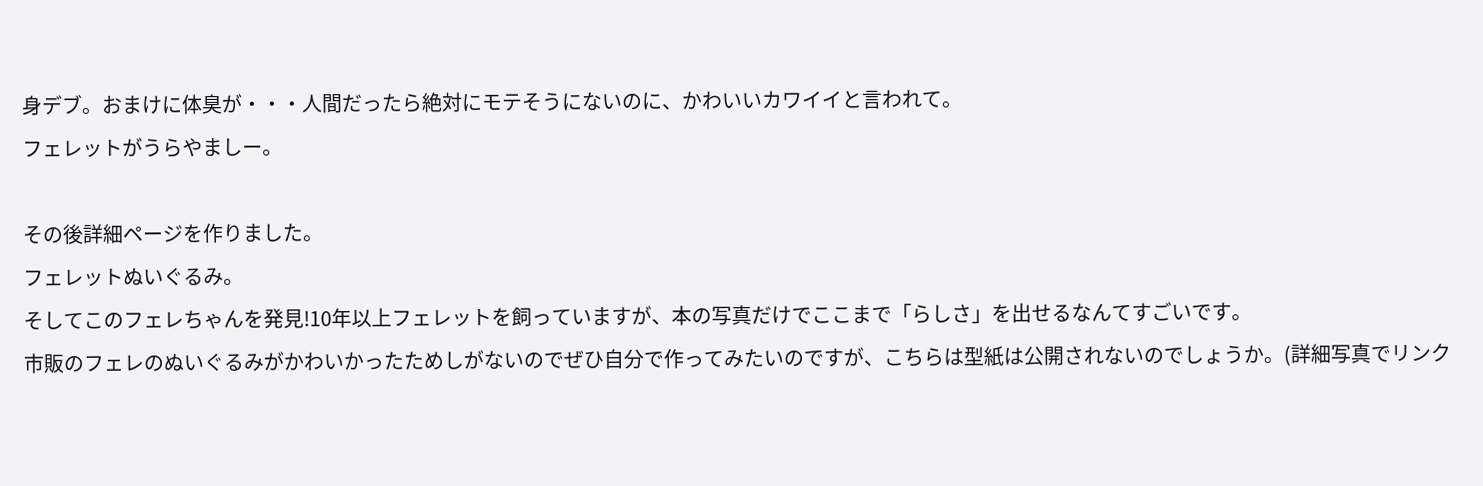身デブ。おまけに体臭が・・・人間だったら絶対にモテそうにないのに、かわいいカワイイと言われて。
フェレットがうらやましー。

その後詳細ページを作りました。
フェレットぬいぐるみ。
そしてこのフェレちゃんを発見!10年以上フェレットを飼っていますが、本の写真だけでここまで「らしさ」を出せるなんてすごいです。
市販のフェレのぬいぐるみがかわいかったためしがないのでぜひ自分で作ってみたいのですが、こちらは型紙は公開されないのでしょうか。(詳細写真でリンク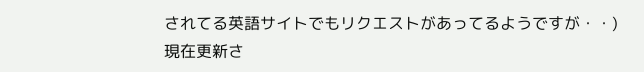されてる英語サイトでもリクエストがあってるようですが・・)
現在更新さ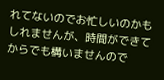れてないのでお忙しいのかもしれませんが、時間ができてからでも構いませんので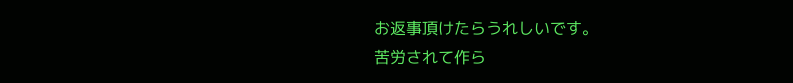お返事頂けたらうれしいです。
苦労されて作ら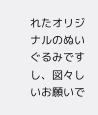れたオリジナルのぬいぐるみですし、図々しいお願いで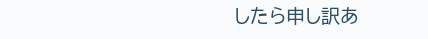したら申し訳あ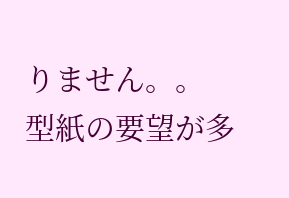りません。。
型紙の要望が多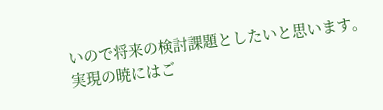いので将来の検討課題としたいと思います。実現の暁にはご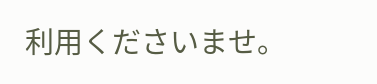利用くださいませ。